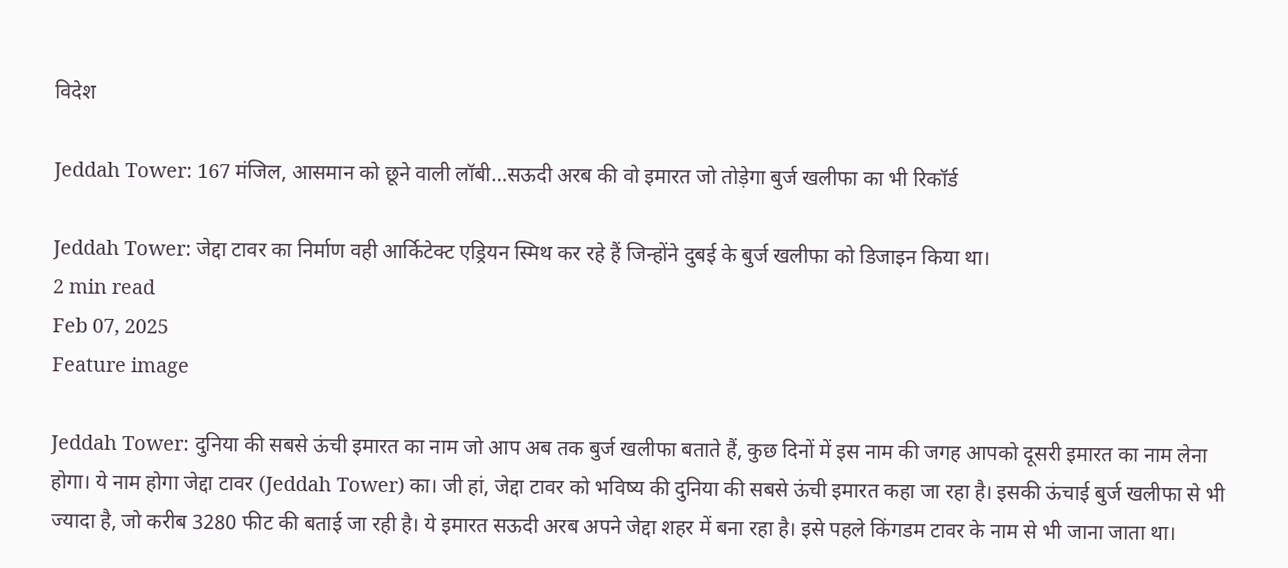विदेश

Jeddah Tower: 167 मंजिल, आसमान को छूने वाली लॉबी…सऊदी अरब की वो इमारत जो तोड़ेगा बुर्ज खलीफा का भी रिकॉर्ड

Jeddah Tower: जेद्दा टावर का निर्माण वही आर्किटेक्ट एड्रियन स्मिथ कर रहे हैं जिन्होंने दुबई के बुर्ज खलीफा को डिजाइन किया था।
2 min read
Feb 07, 2025
Feature image

Jeddah Tower: दुनिया की सबसे ऊंची इमारत का नाम जो आप अब तक बुर्ज खलीफा बताते हैं, कुछ दिनों में इस नाम की जगह आपको दूसरी इमारत का नाम लेना होगा। ये नाम होगा जेद्दा टावर (Jeddah Tower) का। जी हां, जेद्दा टावर को भविष्य की दुनिया की सबसे ऊंची इमारत कहा जा रहा है। इसकी ऊंचाई बुर्ज खलीफा से भी ज्यादा है, जो करीब 3280 फीट की बताई जा रही है। ये इमारत सऊदी अरब अपने जेद्दा शहर में बना रहा है। इसे पहले किंगडम टावर के नाम से भी जाना जाता था।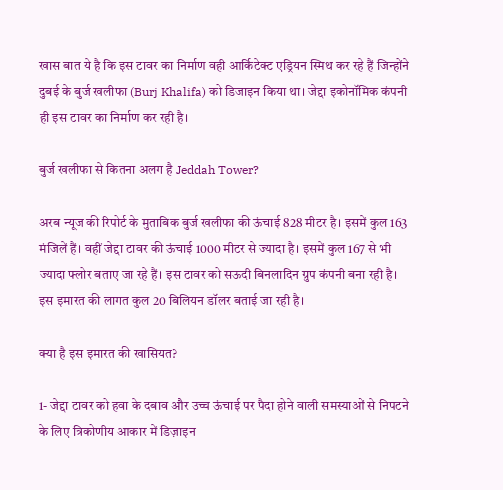खास बात ये है कि इस टावर का निर्माण वही आर्किटेक्ट एड्रियन स्मिथ कर रहे हैं जिन्होंने दुबई के बुर्ज खलीफा (Burj Khalifa) को डिजाइन किया था। जेद्दा इकोनॉमिक कंपनी ही इस टावर का निर्माण कर रही है।

बुर्ज खलीफा से कितना अलग है Jeddah Tower?

अरब न्यूज की रिपोर्ट के मुताबिक बुर्ज खलीफा की ऊंचाई 828 मीटर है। इसमें कुल 163 मंजिलें हैं। वहीं जेद्दा टावर की ऊंचाई 1000 मीटर से ज्यादा है। इसमें कुल 167 से भी ज्यादा फ्लोर बताए जा रहे हैं। इस टावर को सऊदी बिनलादिन ग्रुप कंपनी बना रही है। इस इमारत की लागत कुल 20 बिलियन डॉलर बताई जा रही है।

क्या है इस इमारत की खासियत?

1- जेद्दा टावर को हवा के दबाव और उच्च ऊंचाई पर पैदा होने वाली समस्याओं से निपटने के लिए त्रिकोणीय आकार में डिज़ाइन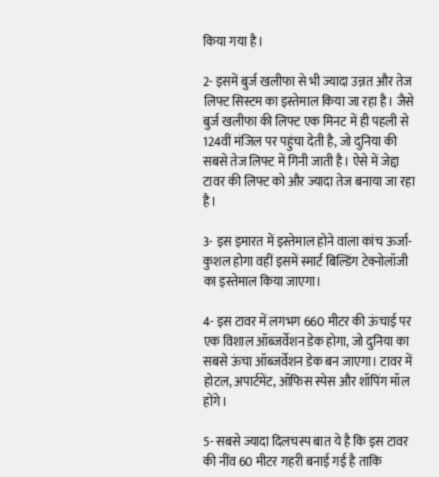किया गया है।

2- इसमें बुर्ज खलीफा से भी ज्यादा उन्नत और तेज लिफ्ट सिस्टम का इस्तेमाल किया जा रहा है। जैसे बुर्ज खलीफा की लिफ्ट एक मिनट में ही पहली से 124वीं मंजिल पर पहुंचा देती है, जो दुनिया की सबसे तेज लिफ्ट में गिनी जाती है। ऐसे में जेद्दा टावर की लिफ्ट को और ज्यादा तेज बनाया जा रहा है।

3- इस इमारत में इस्तेमाल होने वाला कांच ऊर्जा-कुशल होगा वहीं इसमें स्मार्ट बिल्डिंग टेक्नोलॉजी का इस्तेमाल किया जाएगा।

4- इस टावर में लगभग 660 मीटर की ऊंचाई पर एक विशाल ऑब्जर्वेशन डेक होगा, जो दुनिया का सबसे ऊंचा ऑब्जर्वेशन डेक बन जाएगा। टावर में होटल, अपार्टमेंट, ऑफिस स्पेस और शॉपिंग मॉल होंगे।

5- सबसे ज्यादा दिलचस्प बात ये है कि इस टावर की नींव 60 मीटर गहरी बनाई गई है ताकि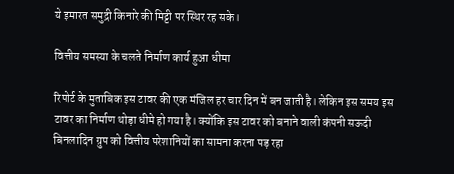ये इमारत समुद्री किनारे की मिट्टी पर स्थिर रह सके।

वित्तीय समस्या के चलते निर्माण कार्य हुआ धीमा

रिपोर्ट के मुताबिक इस टावर की एक मंजिल हर चार दिन में बन जाती है। लेकिन इस समय इस टावर का निर्माण थोड़ा धीमे हो गया है। क्योंकि इस टावर को बनाने वाली कंपनी सऊदी बिनलादिन ग्रुप को वित्तीय परेशानियों का सामना करना पड़ रहा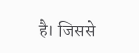है। जिससे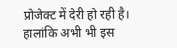प्रोजेक्ट में देरी हो रही है। हालांकि अभी भी इस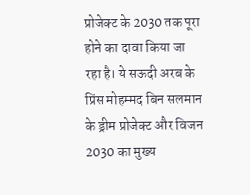प्रोजेक्ट के 2030 तक पूरा होने का दावा किया जा रहा है। ये सऊदी अरब के प्रिंस मोहम्मद बिन सलमान के ड्रीम प्रोजेक्ट और विजन 2030 का मुख्य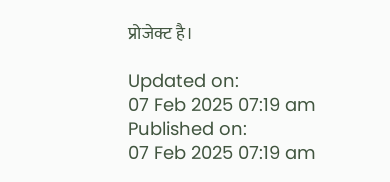प्रोजेक्ट है।

Updated on:
07 Feb 2025 07:19 am
Published on:
07 Feb 2025 07:19 am